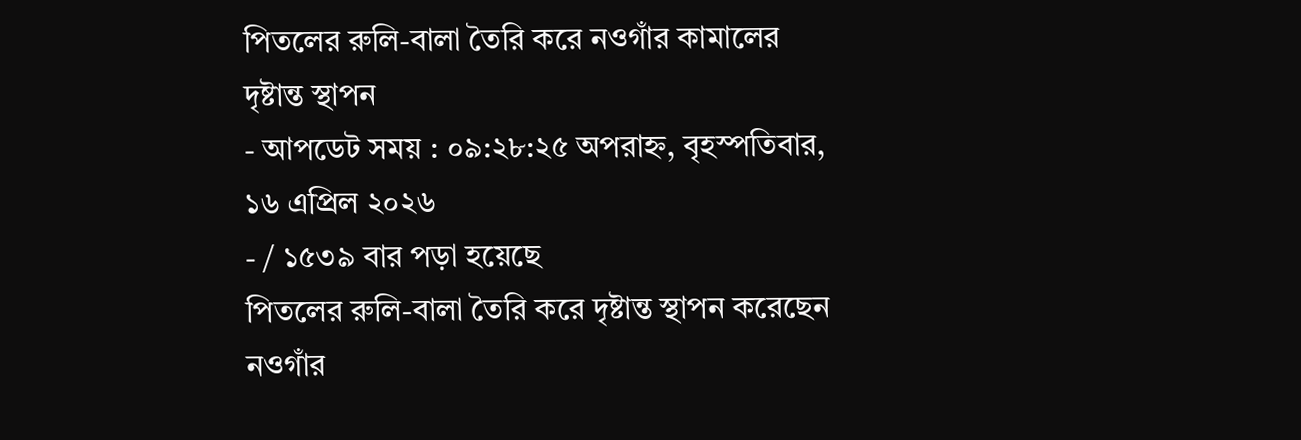পিতলের রুলি-বালা তৈরি করে নওগাঁর কামালের দৃষ্টান্ত স্থাপন
- আপডেট সময় : ০৯:২৮:২৫ অপরাহ্ন, বৃহস্পতিবার, ১৬ এপ্রিল ২০২৬
- / ১৫৩৯ বার পড়া হয়েছে
পিতলের রুলি-বালা তৈরি করে দৃষ্টান্ত স্থাপন করেছেন নওগাঁর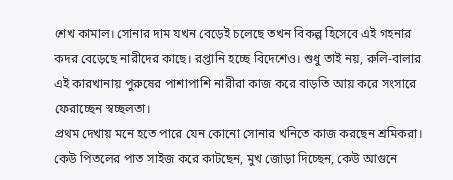শেখ কামাল। সোনার দাম যখন বেড়েই চলেছে তখন বিকল্প হিসেবে এই গহনার কদর বেড়েছে নারীদের কাছে। রপ্তানি হচ্ছে বিদেশেও। শুধু তাই নয়, রুলি-বালার এই কারখানায় পুরুষের পাশাপাশি নারীরা কাজ করে বাড়তি আয় করে সংসারে ফেরাচ্ছেন স্বচ্ছলতা।
প্রথম দেখায় মনে হতে পারে যেন কোনো সোনার খনিতে কাজ করছেন শ্রমিকরা। কেউ পিতলের পাত সাইজ করে কাটছেন, মুখ জোড়া দিচ্ছেন, কেউ আগুনে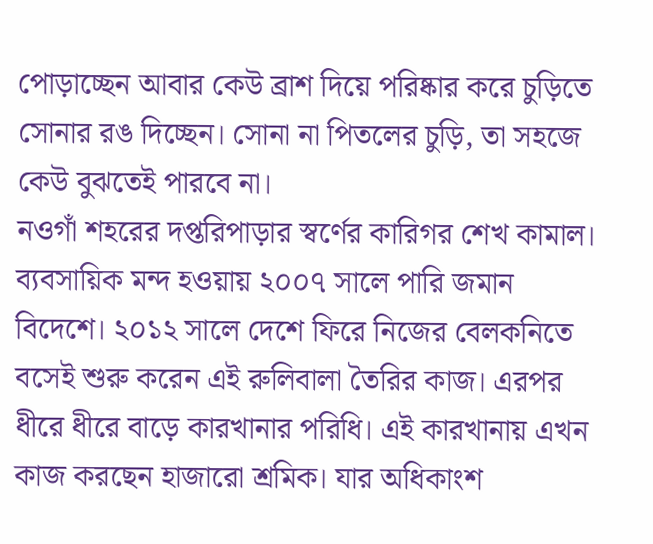পোড়াচ্ছেন আবার কেউ ব্রাশ দিয়ে পরিষ্কার করে চুড়িতে সোনার রঙ দিচ্ছেন। সোনা না পিতলের চুড়ি, তা সহজে কেউ বুঝতেই পারবে না।
নওগাঁ শহরের দপ্তরিপাড়ার স্বর্ণের কারিগর শেখ কামাল। ব্যবসায়িক মন্দ হওয়ায় ২০০৭ সালে পারি জমান বিদেশে। ২০১২ সালে দেশে ফিরে নিজের বেলকনিতে বসেই শুরু করেন এই রুলিবালা তৈরির কাজ। এরপর ধীরে ধীরে বাড়ে কারখানার পরিধি। এই কারখানায় এখন কাজ করছেন হাজারো শ্রমিক। যার অধিকাংশ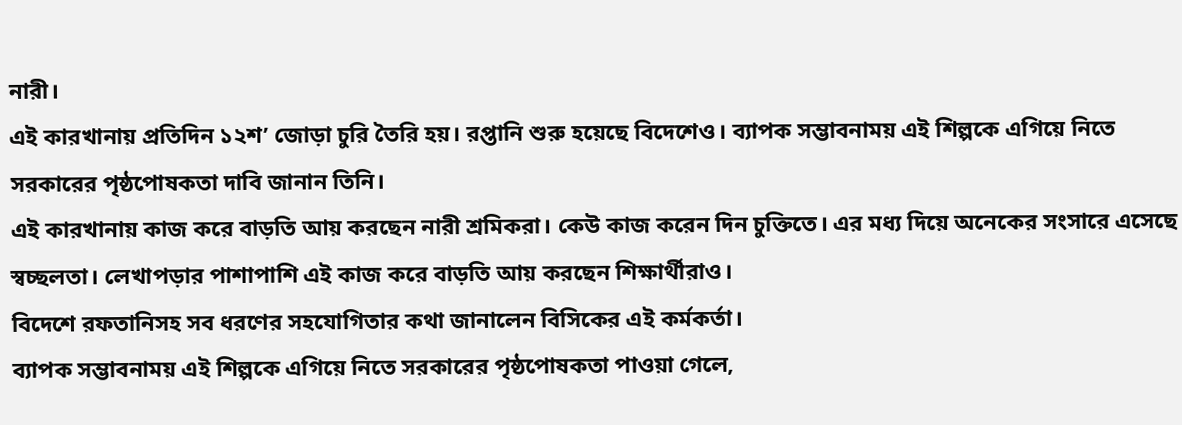নারী।
এই কারখানায় প্রতিদিন ১২শ’ জোড়া চুরি তৈরি হয়। রপ্তানি শুরু হয়েছে বিদেশেও। ব্যাপক সম্ভাবনাময় এই শিল্পকে এগিয়ে নিতে সরকারের পৃষ্ঠপোষকতা দাবি জানান তিনি।
এই কারখানায় কাজ করে বাড়তি আয় করছেন নারী শ্রমিকরা। কেউ কাজ করেন দিন চুক্তিতে। এর মধ্য দিয়ে অনেকের সংসারে এসেছে স্বচ্ছলতা। লেখাপড়ার পাশাপাশি এই কাজ করে বাড়তি আয় করছেন শিক্ষার্থীরাও।
বিদেশে রফতানিসহ সব ধরণের সহযোগিতার কথা জানালেন বিসিকের এই কর্মকর্তা।
ব্যাপক সম্ভাবনাময় এই শিল্পকে এগিয়ে নিতে সরকারের পৃষ্ঠপোষকতা পাওয়া গেলে,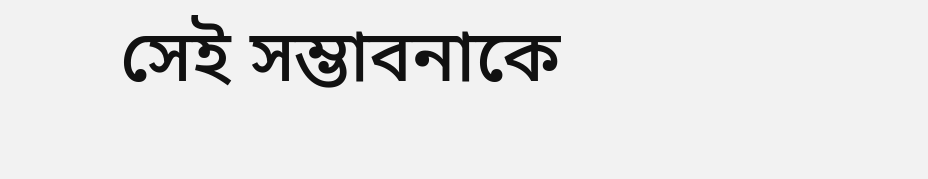সেই সম্ভাবনাকে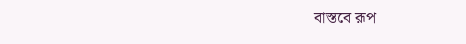বাস্তবে রূপ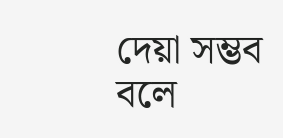দেয়া সম্ভব বলে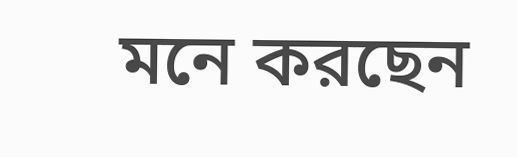মনে করছেন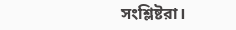সংশ্লিষ্টরা।